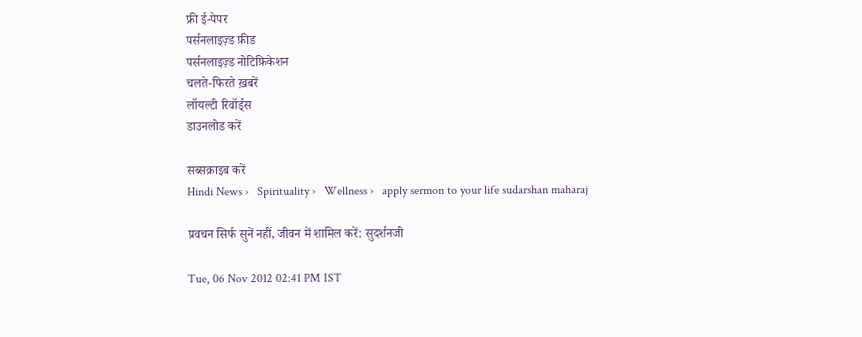फ्री ई-पेपर
पर्सनलाइज़्ड फ़ीड
पर्सनलाइज़्ड नोटिफ़िकेशन
चलते-फिरते ख़बरें
लॉयल्टी रिवॉर्ड्स
डाउनलोड करें

सब्सक्राइब करें
Hindi News ›   Spirituality ›   Wellness ›   apply sermon to your life sudarshan maharaj

प्रवचन सिर्फ सुनें नहीं, जीवन में शामिल करें: सुदर्शनजी

Tue, 06 Nov 2012 02:41 PM IST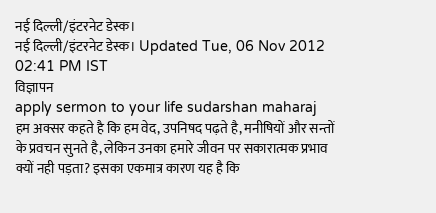नई दिल्ली/इंटरनेट डेस्क।
नई दिल्ली/इंटरनेट डेस्क। Updated Tue, 06 Nov 2012 02:41 PM IST
विज्ञापन
apply sermon to your life sudarshan maharaj
हम अक्सर कहते है कि हम वेद, उपनिषद पढ़ते है, मनीषियों और सन्तों के प्रवचन सुनते है, लेकिन उनका हमारे जीवन पर सकारात्मक प्रभाव क्यों नही पड़ता? इसका एकमात्र कारण यह है कि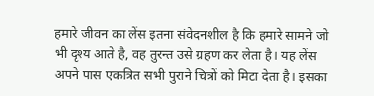हमारे जीवन का लेंस इतना संवेदनशील है कि हमारे सामने जो भी दृश्य आते है, वह तुरन्त उसे ग्रहण कर लेता है। यह लेंस अपने पास एकत्रित सभी पुराने चित्रों को मिटा देता है। इसका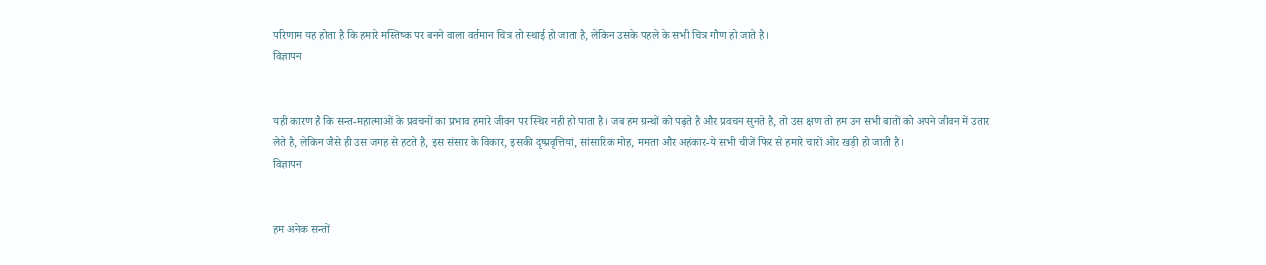परिणाम यह होता है कि हमारे मस्तिष्क पर बनने वाला वर्तमान चित्र तो स्थाई हो जाता है, लेकिन उसके पहले के सभी चित्र गौण हो जाते है।
विज्ञापन


यही कारण है कि सन्त-महात्माओं के प्रवचनों का प्रभाव हमारे जीवन पर स्थिर नही हो पाता है। जब हम ग्रन्थों को पढ़ते है और प्रवचन सुनते है, तो उस क्षण तो हम उन सभी बातों को अपने जीवन में उतार लेते है, लेकिन जैसे ही उस जगह से हटते है, इस संसार के विकार, इसकी दृष्प्रवृत्तियां, सांसारिक मोह, ममता और अहंकार-ये सभी चीजें फिर से हमारे चारों ओर खड़ी हो जाती है।
विज्ञापन


हम अनेक सन्तों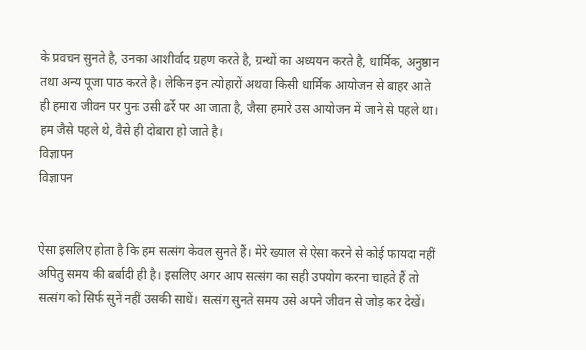के प्रवचन सुनते है, उनका आशीर्वाद ग्रहण करते है, ग्रन्थों का अध्ययन करते है, धार्मिक, अनुष्ठान तथा अन्य पूजा पाठ करते है। लेकिन इन त्योहारों अथवा किसी धार्मिक आयोजन से बाहर आते ही हमारा जीवन पर पुनः उसी ढर्रे पर आ जाता है, जैसा हमारे उस आयोजन में जाने से पहले था। हम जैसे पहले थे, वैसे ही दोबारा हो जाते है।
विज्ञापन
विज्ञापन


ऐसा इसलिए होता है कि हम सत्संग केवल सुनते हैं। मेरे ख्याल से ऐसा करने से कोई फायदा नहीं अपितु समय की बर्बादी ही है। इसलिए अगर आप सत्संग का सही उपयोग करना चाहते हैं तो सत्संग को सिर्फ सुनें नहीं उसकी साधें। सत्संग सुनते समय उसे अपने जीवन से जोड़ कर देखें।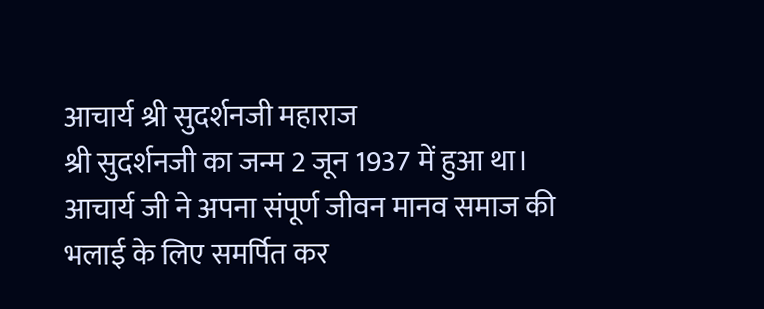आचार्य श्री सुदर्शनजी महाराज
श्री सुदर्शनजी का जन्म 2 जून 1937 में हुआ था। आचार्य जी ने अपना संपूर्ण जीवन मानव समाज की भलाई के लिए समर्पित कर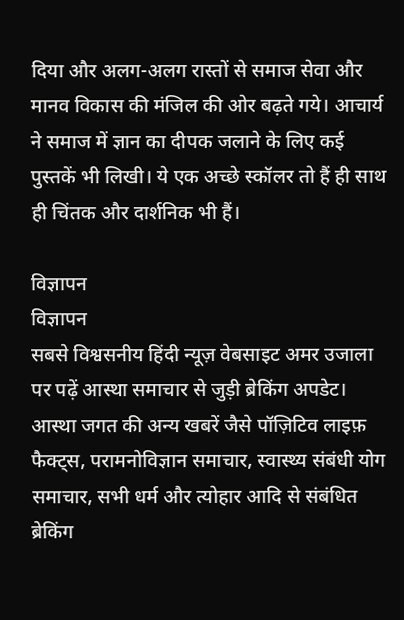दिया और अलग-अलग रास्तों से समाज सेवा और मानव विकास की मंजिल की ओर बढ़ते गये। आचार्य ने समाज में ज्ञान का दीपक जलाने के लिए कई पुस्तकें भी लिखी। ये एक अच्छे स्कॉलर तो हैं ही साथ ही चिंतक और दार्शनिक भी हैं।

विज्ञापन
विज्ञापन
सबसे विश्वसनीय हिंदी न्यूज़ वेबसाइट अमर उजाला पर पढ़ें आस्था समाचार से जुड़ी ब्रेकिंग अपडेट। आस्था जगत की अन्य खबरें जैसे पॉज़िटिव लाइफ़ फैक्ट्स, परामनोविज्ञान समाचार, स्वास्थ्य संबंधी योग समाचार, सभी धर्म और त्योहार आदि से संबंधित ब्रेकिंग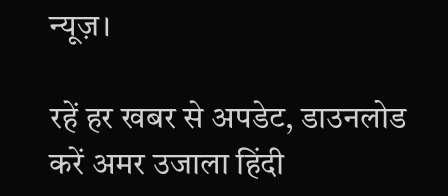न्यूज़।

रहें हर खबर से अपडेट, डाउनलोड करें अमर उजाला हिंदी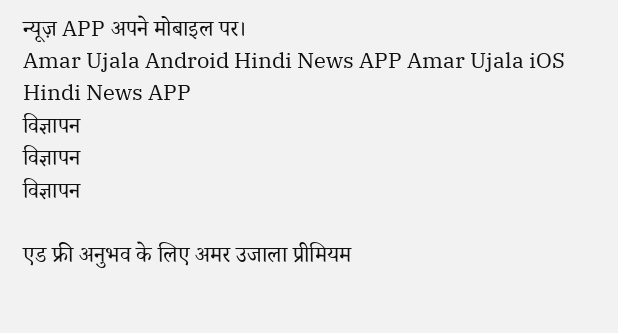न्यूज़ APP अपने मोबाइल पर।
Amar Ujala Android Hindi News APP Amar Ujala iOS Hindi News APP
विज्ञापन
विज्ञापन
विज्ञापन

एड फ्री अनुभव के लिए अमर उजाला प्रीमियम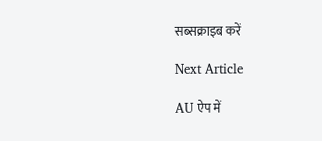सब्सक्राइब करें

Next Article

AU ऐप में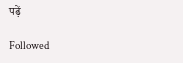पढ़ें

Followed